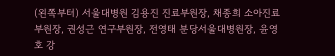(왼쪽부터) 서울대병원 김용진 진료부원장, 채종희 소아진료부원장, 권성근 연구부원장, 전영태 분당서울대병원장, 윤영호 강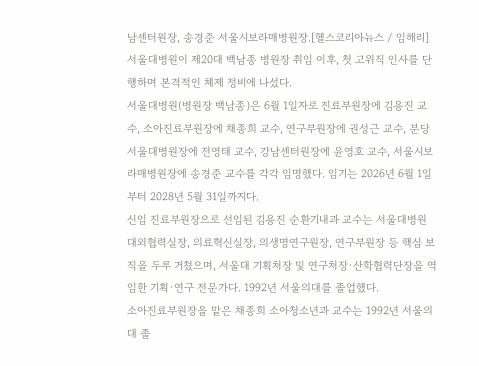남센터원장, 송경준 서울시보라매병원장.[헬스코리아뉴스 / 임해리] 서울대병원이 제20대 백남종 병원장 취임 이후, 첫 고위직 인사를 단행하며 본격적인 체제 정비에 나섰다.
서울대병원(병원장 백남종)은 6월 1일자로 진료부원장에 김용진 교수, 소아진료부원장에 채종희 교수, 연구부원장에 권성근 교수, 분당서울대병원장에 전영태 교수, 강남센터원장에 윤영호 교수, 서울시보라매병원장에 송경준 교수를 각각 임명했다. 임기는 2026년 6월 1일부터 2028년 5월 31일까지다.
신임 진료부원장으로 선임된 김용진 순환기내과 교수는 서울대병원 대외협력실장, 의료혁신실장, 의생명연구원장, 연구부원장 등 핵심 보직을 두루 거쳤으며, 서울대 기획처장 및 연구처장·산학협력단장을 역임한 기획·연구 전문가다. 1992년 서울의대를 졸업했다.
소아진료부원장을 맡은 채종희 소아청소년과 교수는 1992년 서울의대 졸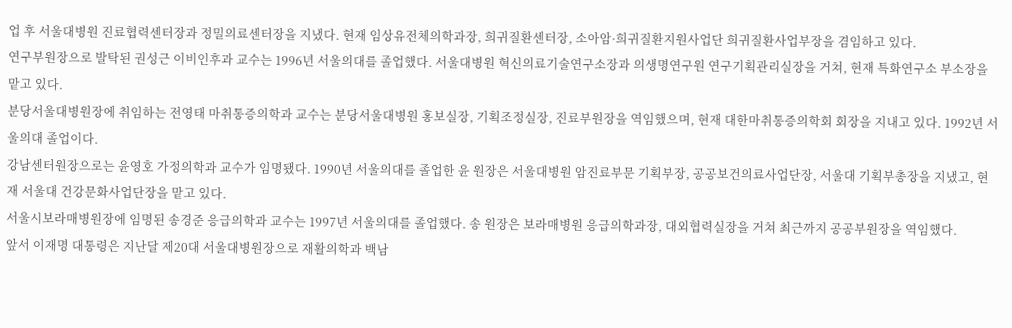업 후 서울대병원 진료협력센터장과 정밀의료센터장을 지냈다. 현재 임상유전체의학과장, 희귀질환센터장, 소아암·희귀질환지원사업단 희귀질환사업부장을 겸임하고 있다.
연구부원장으로 발탁된 권성근 이비인후과 교수는 1996년 서울의대를 졸업했다. 서울대병원 혁신의료기술연구소장과 의생명연구원 연구기획관리실장을 거쳐, 현재 특화연구소 부소장을 맡고 있다.
분당서울대병원장에 취임하는 전영태 마취통증의학과 교수는 분당서울대병원 홍보실장, 기획조정실장, 진료부원장을 역임했으며, 현재 대한마취통증의학회 회장을 지내고 있다. 1992년 서울의대 졸업이다.
강남센터원장으로는 윤영호 가정의학과 교수가 임명됐다. 1990년 서울의대를 졸업한 윤 원장은 서울대병원 암진료부문 기획부장, 공공보건의료사업단장, 서울대 기획부총장을 지냈고, 현재 서울대 건강문화사업단장을 맡고 있다.
서울시보라매병원장에 임명된 송경준 응급의학과 교수는 1997년 서울의대를 졸업했다. 송 원장은 보라매병원 응급의학과장, 대외협력실장을 거쳐 최근까지 공공부원장을 역임했다.
앞서 이재명 대통령은 지난달 제20대 서울대병원장으로 재활의학과 백남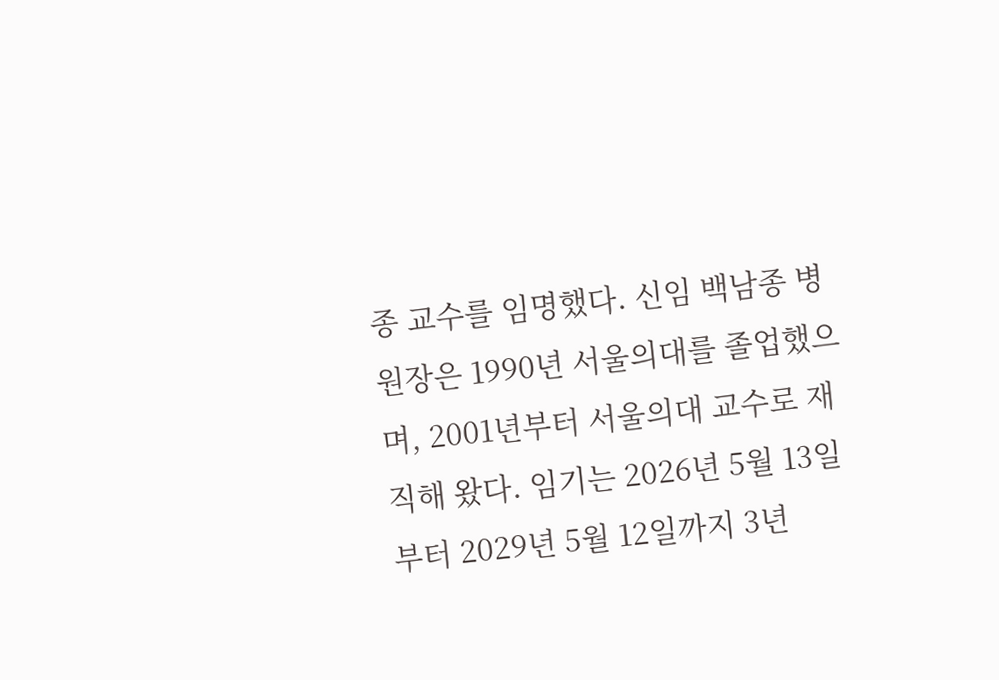종 교수를 임명했다. 신임 백남종 병원장은 1990년 서울의대를 졸업했으며, 2001년부터 서울의대 교수로 재직해 왔다. 임기는 2026년 5월 13일부터 2029년 5월 12일까지 3년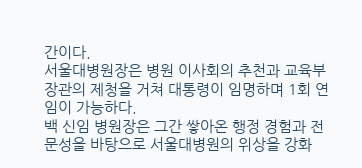간이다.
서울대병원장은 병원 이사회의 추천과 교육부 장관의 제청을 거쳐 대통령이 임명하며 1회 연임이 가능하다.
백 신임 병원장은 그간 쌓아온 행정 경험과 전문성을 바탕으로 서울대병원의 위상을 강화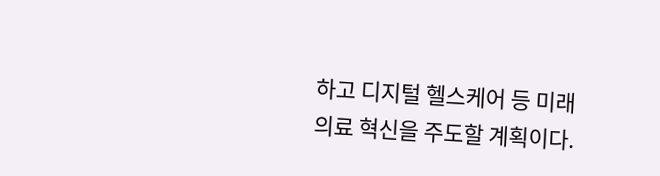하고 디지털 헬스케어 등 미래 의료 혁신을 주도할 계획이다.